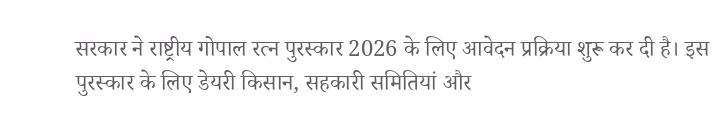सरकार ने राष्ट्रीय गोपाल रत्न पुरस्कार 2026 के लिए आवेदन प्रक्रिया शुरू कर दी है। इस पुरस्कार के लिए डेयरी किसान, सहकारी समितियां और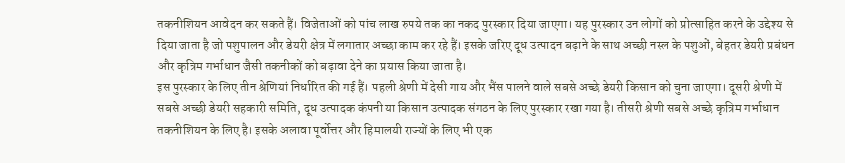तकनीशियन आवेदन कर सकते हैं। विजेताओं को पांच लाख रुपये तक का नकद पुरस्कार दिया जाएगा। यह पुरस्कार उन लोगों को प्रोत्साहित करने के उद्देश्य से दिया जाता है जो पशुपालन और डेयरी क्षेत्र में लगातार अच्छा काम कर रहे हैं। इसके जरिए दूध उत्पादन बढ़ाने के साथ अच्छी नस्ल के पशुओं, बेहतर डेयरी प्रबंधन और कृत्रिम गर्भाधान जैसी तकनीकों को बढ़ावा देने का प्रयास किया जाता है।
इस पुरस्कार के लिए तीन श्रेणियां निर्धारित की गई हैं। पहली श्रेणी में देसी गाय और भैंस पालने वाले सबसे अच्छे डेयरी किसान को चुना जाएगा। दूसरी श्रेणी में सबसे अच्छी डेयरी सहकारी समिति, दूध उत्पादक कंपनी या किसान उत्पादक संगठन के लिए पुरस्कार रखा गया है। तीसरी श्रेणी सबसे अच्छे कृत्रिम गर्भाधान तकनीशियन के लिए है। इसके अलावा पूर्वोत्तर और हिमालयी राज्यों के लिए भी एक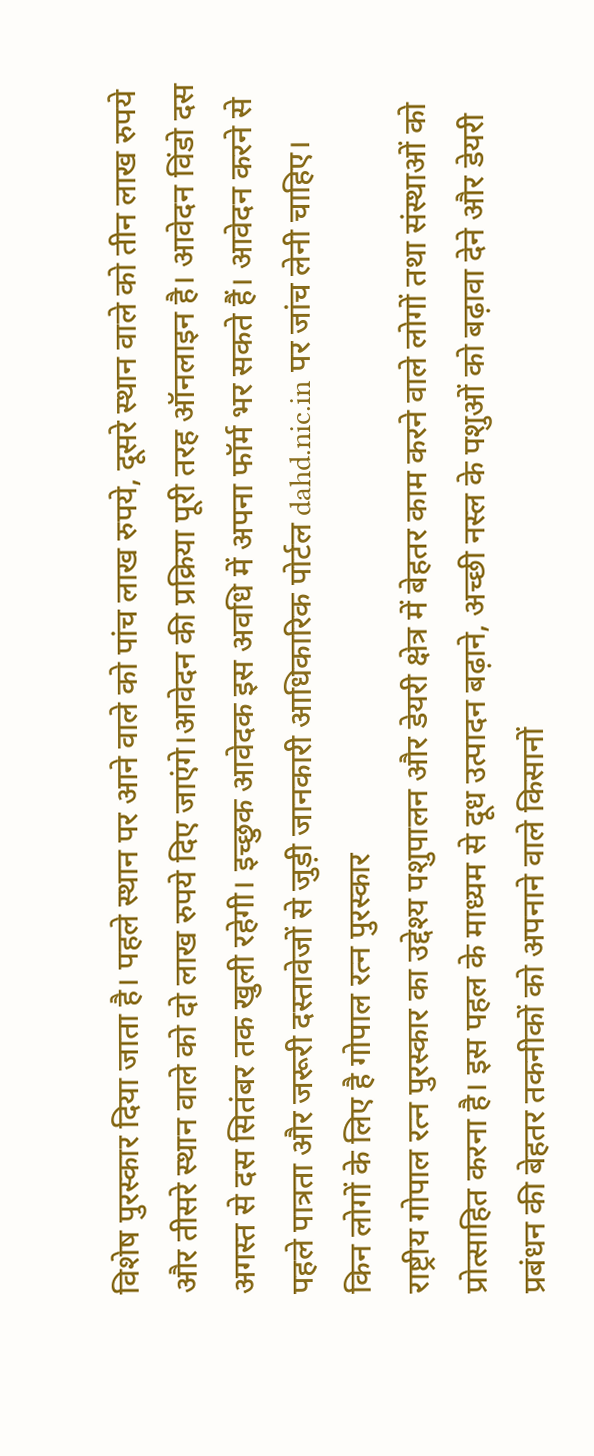विशेष पुरस्कार दिया जाता है। पहले स्थान पर आने वाले को पांच लाख रुपये, दूसरे स्थान वाले को तीन लाख रुपये और तीसरे स्थान वाले को दो लाख रुपये दिए जाएंगे।आवेदन की प्रक्रिया पूरी तरह ऑनलाइन है। आवेदन विंडो दस अगस्त से दस सितंबर तक खुली रहेगी। इच्छुक आवेदक इस अवधि में अपना फॉर्म भर सकते हैं। आवेदन करने से पहले पात्रता और जरूरी दस्तावेजों से जुड़ी जानकारी आधिकारिक पोर्टल dahd.nic.in पर जांच लेनी चाहिए।
किन लोगों के लिए है गोपाल रत्न पुरस्कार
राष्ट्रीय गोपाल रत्न पुरस्कार का उद्देश्य पशुपालन और डेयरी क्षेत्र में बेहतर काम करने वाले लोगों तथा संस्थाओं को प्रोत्साहित करना है। इस पहल के माध्यम से दूध उत्पादन बढ़ाने, अच्छी नस्ल के पशुओं को बढ़ावा देने और डेयरी प्रबंधन की बेहतर तकनीकों को अपनाने वाले किसानों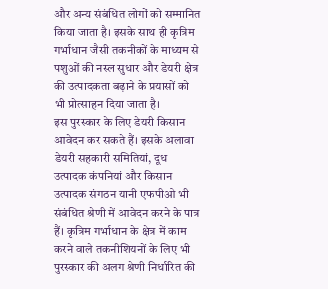और अन्य संबंधित लोगों को सम्मानित किया जाता है। इसके साथ ही कृत्रिम गर्भाधान जैसी तकनीकों के माध्यम से पशुओं की नस्ल सुधार और डेयरी क्षेत्र की उत्पादकता बढ़ाने के प्रयासों को भी प्रोत्साहन दिया जाता है।
इस पुरस्कार के लिए डेयरी किसान आवेदन कर सकते हैं। इसके अलावा डेयरी सहकारी समितियां, दूध उत्पादक कंपनियां और किसान उत्पादक संगठन यानी एफपीओ भी संबंधित श्रेणी में आवेदन करने के पात्र हैं। कृत्रिम गर्भाधान के क्षेत्र में काम करने वाले तकनीशियनों के लिए भी पुरस्कार की अलग श्रेणी निर्धारित की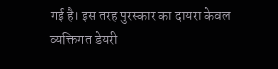गई है। इस तरह पुरस्कार का दायरा केवल व्यक्तिगत डेयरी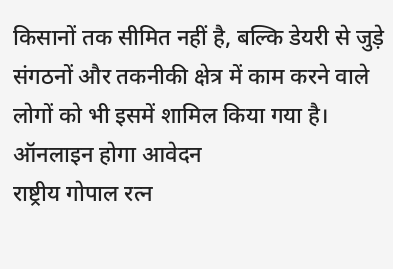किसानों तक सीमित नहीं है, बल्कि डेयरी से जुड़े संगठनों और तकनीकी क्षेत्र में काम करने वाले लोगों को भी इसमें शामिल किया गया है।
ऑनलाइन होगा आवेदन
राष्ट्रीय गोपाल रत्न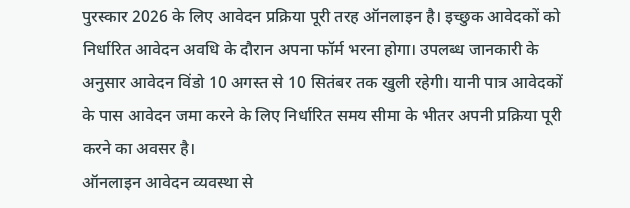पुरस्कार 2026 के लिए आवेदन प्रक्रिया पूरी तरह ऑनलाइन है। इच्छुक आवेदकों को निर्धारित आवेदन अवधि के दौरान अपना फॉर्म भरना होगा। उपलब्ध जानकारी के अनुसार आवेदन विंडो 10 अगस्त से 10 सितंबर तक खुली रहेगी। यानी पात्र आवेदकों के पास आवेदन जमा करने के लिए निर्धारित समय सीमा के भीतर अपनी प्रक्रिया पूरी करने का अवसर है।
ऑनलाइन आवेदन व्यवस्था से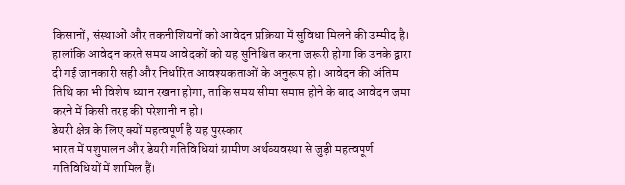किसानों, संस्थाओं और तकनीशियनों को आवेदन प्रक्रिया में सुविधा मिलने की उम्मीद है। हालांकि आवेदन करते समय आवेदकों को यह सुनिश्चित करना जरूरी होगा कि उनके द्वारा दी गई जानकारी सही और निर्धारित आवश्यकताओं के अनुरूप हो। आवेदन की अंतिम तिथि का भी विशेष ध्यान रखना होगा, ताकि समय सीमा समाप्त होने के बाद आवेदन जमा करने में किसी तरह की परेशानी न हो।
डेयरी क्षेत्र के लिए क्यों महत्वपूर्ण है यह पुरस्कार
भारत में पशुपालन और डेयरी गतिविधियां ग्रामीण अर्थव्यवस्था से जुड़ी महत्वपूर्ण गतिविधियों में शामिल हैं।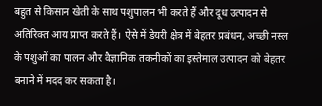बहुत से किसान खेती के साथ पशुपालन भी करते हैं और दूध उत्पादन से अतिरिक्त आय प्राप्त करते हैं। ऐसे में डेयरी क्षेत्र में बेहतर प्रबंधन, अच्छी नस्ल के पशुओं का पालन और वैज्ञानिक तकनीकों का इस्तेमाल उत्पादन को बेहतर बनाने में मदद कर सकता है।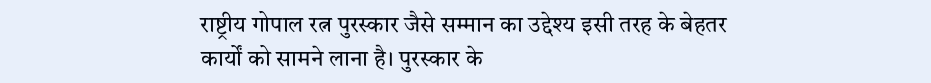राष्ट्रीय गोपाल रत्न पुरस्कार जैसे सम्मान का उद्देश्य इसी तरह के बेहतर कार्यों को सामने लाना है। पुरस्कार के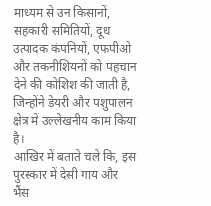माध्यम से उन किसानों, सहकारी समितियों, दूध उत्पादक कंपनियों, एफपीओ और तकनीशियनों को पहचान देने की कोशिश की जाती है, जिन्होंने डेयरी और पशुपालन क्षेत्र में उल्लेखनीय काम किया है।
आखिर में बताते चले कि, इस पुरस्कार में देसी गाय और भैंस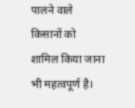पालने वाले किसानों को शामिल किया जाना भी महत्वपूर्ण है।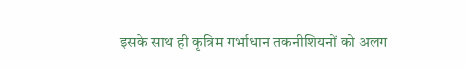इसके साथ ही कृत्रिम गर्भाधान तकनीशियनों को अलग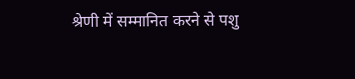श्रेणी में सम्मानित करने से पशु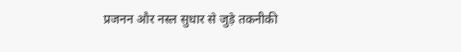प्रजनन और नस्ल सुधार से जुड़े तकनीकी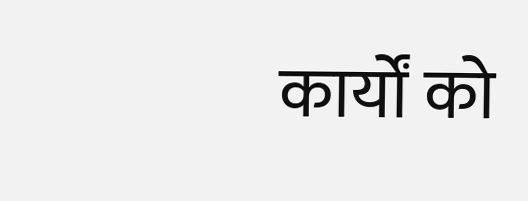कार्यों को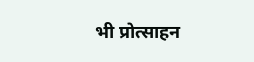भी प्रोत्साहन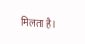मिलता है।